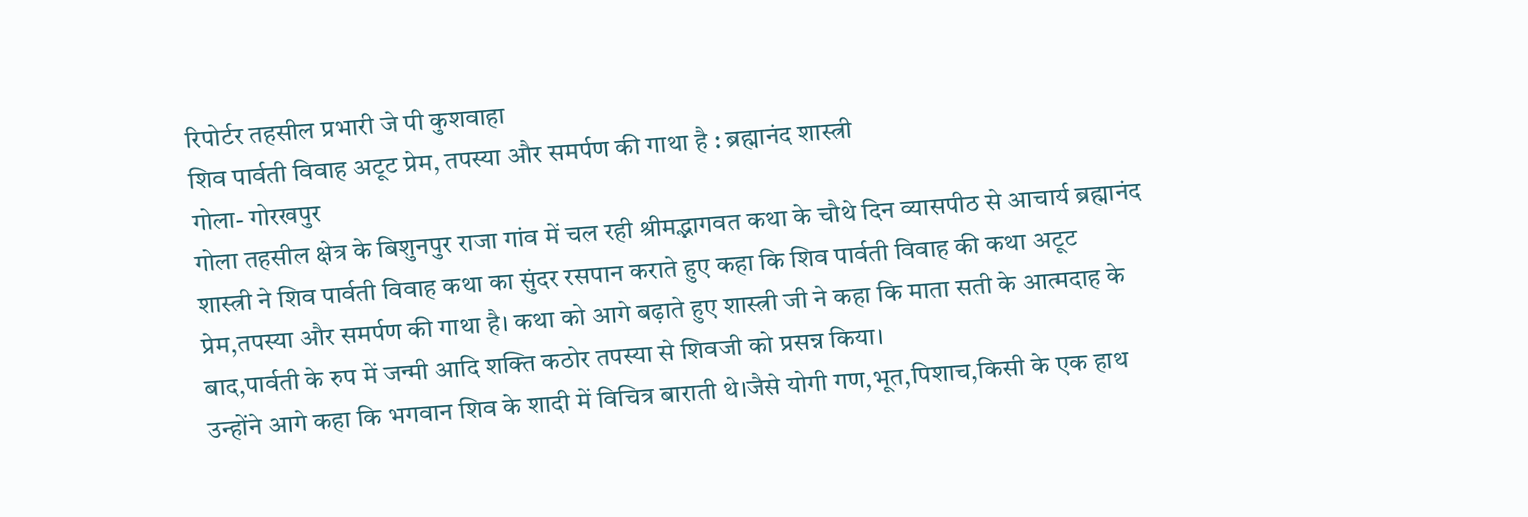रिपोर्टर तहसील प्रभारी जे पी कुशवाहा
शिव पार्वती विवाह अटूट प्रेम, तपस्या और समर्पण की गाथा है : ब्रह्मानंद शास्त्री
गोला- गोरखपुर
गोला तहसील क्षेत्र के बिशुनपुर राजा गांव में चल रही श्रीमद्भागवत कथा के चौथे दिन व्यासपीठ से आचार्य ब्रह्मानंद शास्त्री ने शिव पार्वती विवाह कथा का सुंदर रसपान कराते हुए कहा कि शिव पार्वती विवाह की कथा अटूट प्रेम,तपस्या और समर्पण की गाथा है। कथा को आगे बढ़ाते हुए शास्त्री जी ने कहा कि माता सती के आत्मदाह के बाद,पार्वती के रुप में जन्मी आदि शक्ति कठोर तपस्या से शिवजी को प्रसन्न किया।
उन्होंने आगे कहा कि भगवान शिव के शादी में विचित्र बाराती थे।जैसे योगी गण,भूत,पिशाच,किसी के एक हाथ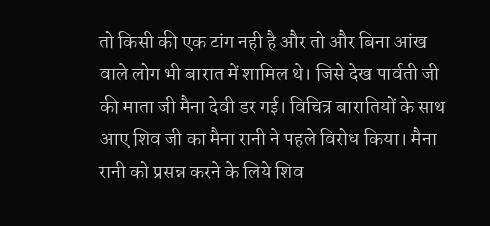तो किसी की एक टांग नही है और तो और बिना आंख वाले लोग भी बारात में शामिल थे। जिसे देख पार्वती जी की माता जी मैना देवी डर गई। विचित्र बारातियों के साथ आए शिव जी का मैना रानी ने पहले विरोध किया। मैना रानी को प्रसन्न करने के लिये शिव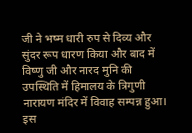जी ने भष्म धारी रुप से दिव्य और सुंदर रूप धारण किया और बाद में विष्णु जी और नारद मुनि की उपस्थिति में हिमालय के त्रिगुणी नारायण मंदिर में विवाह सम्पन्न हुआ।
इस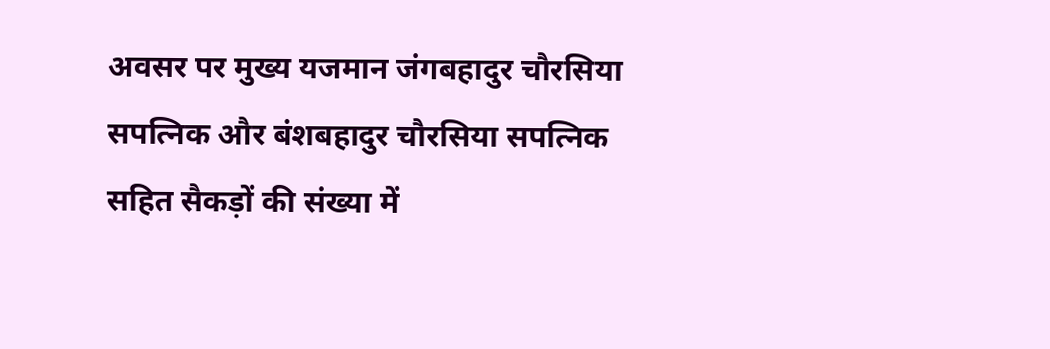अवसर पर मुख्य यजमान जंगबहादुर चौरसिया सपत्निक और बंशबहादुर चौरसिया सपत्निक सहित सैकड़ों की संख्या में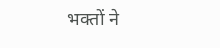भक्तों ने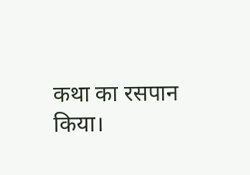कथा का रसपान किया।